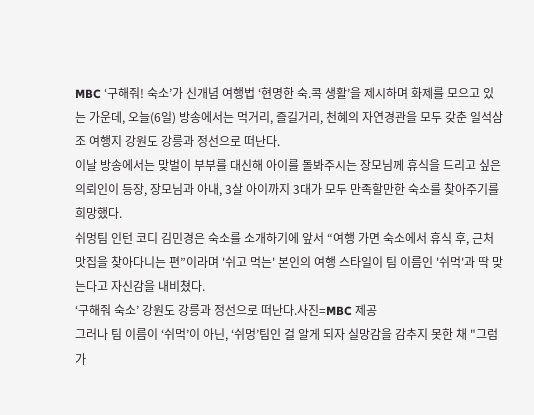MBC ‘구해줘! 숙소’가 신개념 여행법 ‘현명한 숙.콕 생활’을 제시하며 화제를 모으고 있는 가운데, 오늘(6일) 방송에서는 먹거리, 즐길거리, 천혜의 자연경관을 모두 갖춘 일석삼조 여행지 강원도 강릉과 정선으로 떠난다.
이날 방송에서는 맞벌이 부부를 대신해 아이를 돌봐주시는 장모님께 휴식을 드리고 싶은 의뢰인이 등장, 장모님과 아내, 3살 아이까지 3대가 모두 만족할만한 숙소를 찾아주기를 희망했다.
쉬멍팀 인턴 코디 김민경은 숙소를 소개하기에 앞서 “여행 가면 숙소에서 휴식 후, 근처 맛집을 찾아다니는 편”이라며 '쉬고 먹는' 본인의 여행 스타일이 팀 이름인 '쉬먹'과 딱 맞는다고 자신감을 내비쳤다.
‘구해줘 숙소’ 강원도 강릉과 정선으로 떠난다.사진=MBC 제공
그러나 팀 이름이 ‘쉬먹’이 아닌, ‘쉬멍’팀인 걸 알게 되자 실망감을 감추지 못한 채 "그럼 가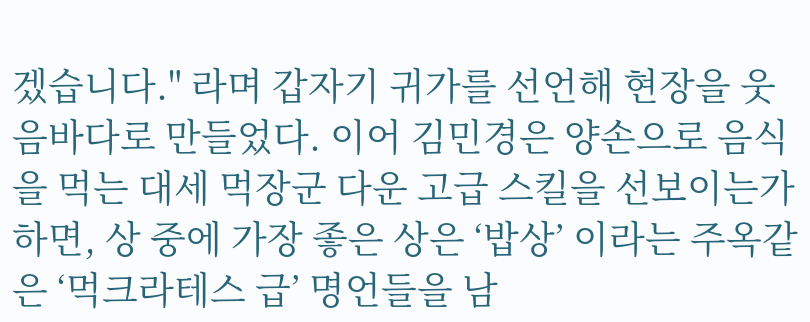겠습니다." 라며 갑자기 귀가를 선언해 현장을 웃음바다로 만들었다. 이어 김민경은 양손으로 음식을 먹는 대세 먹장군 다운 고급 스킬을 선보이는가 하면, 상 중에 가장 좋은 상은 ‘밥상’ 이라는 주옥같은 ‘먹크라테스 급’ 명언들을 남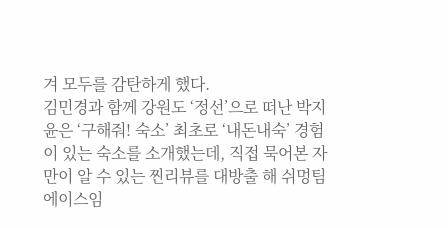겨 모두를 감탄하게 했다.
김민경과 함께 강원도 ‘정선’으로 떠난 박지윤은 ‘구해줘! 숙소’ 최초로 ‘내돈내숙’ 경험이 있는 숙소를 소개했는데, 직접 묵어본 자만이 알 수 있는 찐리뷰를 대방출 해 쉬멍팀 에이스임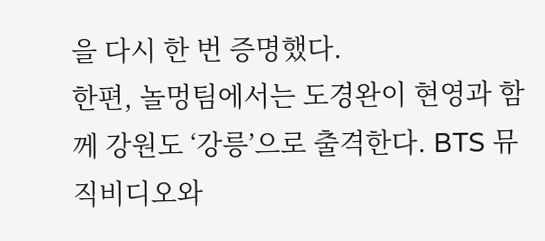을 다시 한 번 증명했다.
한편, 놀멍팀에서는 도경완이 현영과 함께 강원도 ‘강릉’으로 출격한다. BTS 뮤직비디오와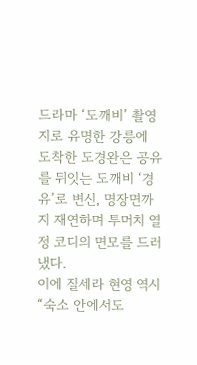드라마 ‘도깨비’ 촬영지로 유명한 강릉에 도착한 도경완은 공유를 뒤잇는 도깨비 ‘경유’로 변신, 명장면까지 재연하며 투머치 열정 코디의 면모를 드러냈다.
이에 질세라 현영 역시 “숙소 안에서도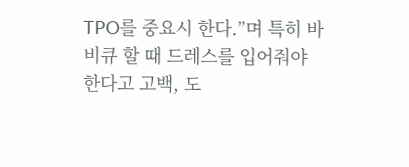TPO를 중요시 한다.”며 특히 바비큐 할 때 드레스를 입어줘야 한다고 고백, 도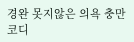경완 못지않은 의욕 충만 코디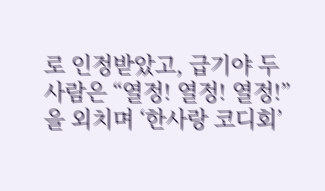로 인정받았고, 급기야 두 사람은 “열정! 열정! 열정!”을 외치며 ‘한사랑 코디회’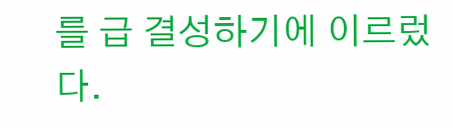를 급 결성하기에 이르렀다.